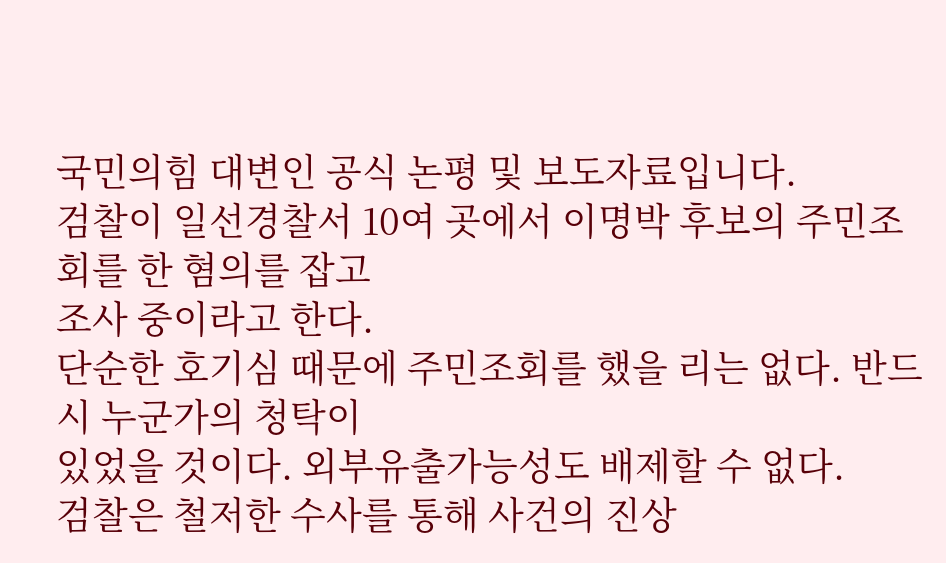국민의힘 대변인 공식 논평 및 보도자료입니다.
검찰이 일선경찰서 10여 곳에서 이명박 후보의 주민조회를 한 혐의를 잡고
조사 중이라고 한다.
단순한 호기심 때문에 주민조회를 했을 리는 없다. 반드시 누군가의 청탁이
있었을 것이다. 외부유출가능성도 배제할 수 없다.
검찰은 철저한 수사를 통해 사건의 진상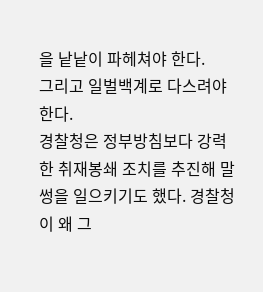을 낱낱이 파헤쳐야 한다.
그리고 일벌백계로 다스려야 한다.
경찰청은 정부방침보다 강력한 취재봉쇄 조치를 추진해 말썽을 일으키기도 했다. 경찰청이 왜 그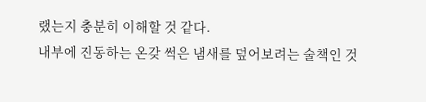랬는지 충분히 이해할 것 같다.
내부에 진동하는 온갖 썩은 냄새를 덮어보려는 술책인 것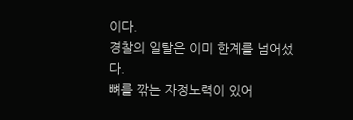이다.
경찰의 일탈은 이미 한계를 넘어섰다.
뼈를 깎는 자정노력이 있어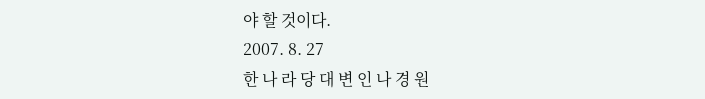야 할 것이다.
2007. 8. 27
한 나 라 당 대 변 인 나 경 원